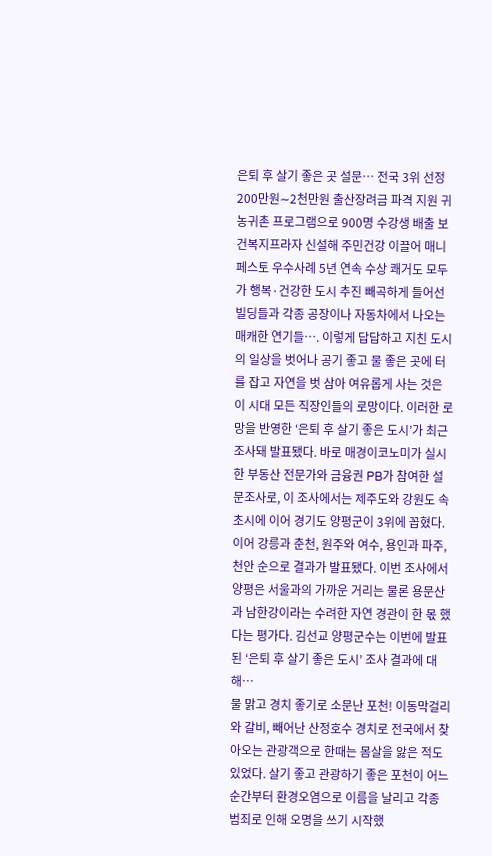은퇴 후 살기 좋은 곳 설문… 전국 3위 선정 200만원∼2천만원 출산장려금 파격 지원 귀농귀촌 프로그램으로 900명 수강생 배출 보건복지프라자 신설해 주민건강 이끌어 매니페스토 우수사례 5년 연속 수상 쾌거도 모두가 행복·건강한 도시 추진 빼곡하게 들어선 빌딩들과 각종 공장이나 자동차에서 나오는 매캐한 연기들…. 이렇게 답답하고 지친 도시의 일상을 벗어나 공기 좋고 물 좋은 곳에 터를 잡고 자연을 벗 삼아 여유롭게 사는 것은 이 시대 모든 직장인들의 로망이다. 이러한 로망을 반영한 ‘은퇴 후 살기 좋은 도시’가 최근 조사돼 발표됐다. 바로 매경이코노미가 실시한 부동산 전문가와 금융권 PB가 참여한 설문조사로, 이 조사에서는 제주도와 강원도 속초시에 이어 경기도 양평군이 3위에 꼽혔다. 이어 강릉과 춘천, 원주와 여수, 용인과 파주, 천안 순으로 결과가 발표됐다. 이번 조사에서 양평은 서울과의 가까운 거리는 물론 용문산과 남한강이라는 수려한 자연 경관이 한 몫 했다는 평가다. 김선교 양평군수는 이번에 발표된 ‘은퇴 후 살기 좋은 도시’ 조사 결과에 대해…
물 맑고 경치 좋기로 소문난 포천! 이동막걸리와 갈비, 빼어난 산정호수 경치로 전국에서 찾아오는 관광객으로 한때는 몸살을 앓은 적도 있었다. 살기 좋고 관광하기 좋은 포천이 어느 순간부터 환경오염으로 이름을 날리고 각종 범죄로 인해 오명을 쓰기 시작했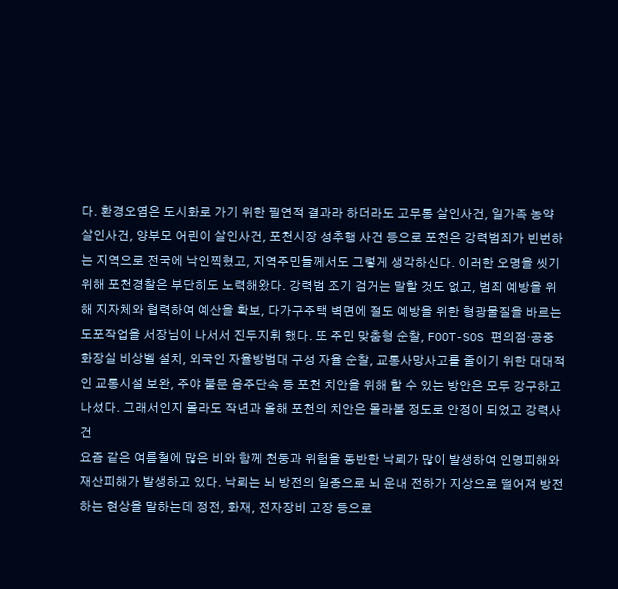다. 환경오염은 도시화로 가기 위한 필연적 결과라 하더라도 고무통 살인사건, 일가족 농약 살인사건, 양부모 어린이 살인사건, 포천시장 성추행 사건 등으로 포천은 강력범죄가 빈번하는 지역으로 전국에 낙인찍혔고, 지역주민들께서도 그렇게 생각하신다. 이러한 오명을 씻기 위해 포천경찰은 부단히도 노력해왔다. 강력범 조기 검거는 말할 것도 없고, 범죄 예방을 위해 지자체와 협력하여 예산을 확보, 다가구주택 벽면에 절도 예방을 위한 형광물질을 바르는 도포작업을 서장님이 나서서 진두지휘 했다. 또 주민 맞춤형 순찰, FOOT-SOS 편의점·공중화장실 비상벨 설치, 외국인 자율방범대 구성 자율 순찰, 교통사망사고를 줄이기 위한 대대적인 교통시설 보완, 주야 불문 음주단속 등 포천 치안을 위해 할 수 있는 방안은 모두 강구하고 나섰다. 그래서인지 몰라도 작년과 올해 포천의 치안은 몰라볼 정도로 안정이 되었고 강력사건
요즘 같은 여름철에 많은 비와 함께 천둥과 위험을 동반한 낙뢰가 많이 발생하여 인명피해와 재산피해가 발생하고 있다. 낙뢰는 뇌 방전의 일종으로 뇌 운내 전하가 지상으로 떨어져 방전하는 현상을 말하는데 정전, 화재, 전자장비 고장 등으로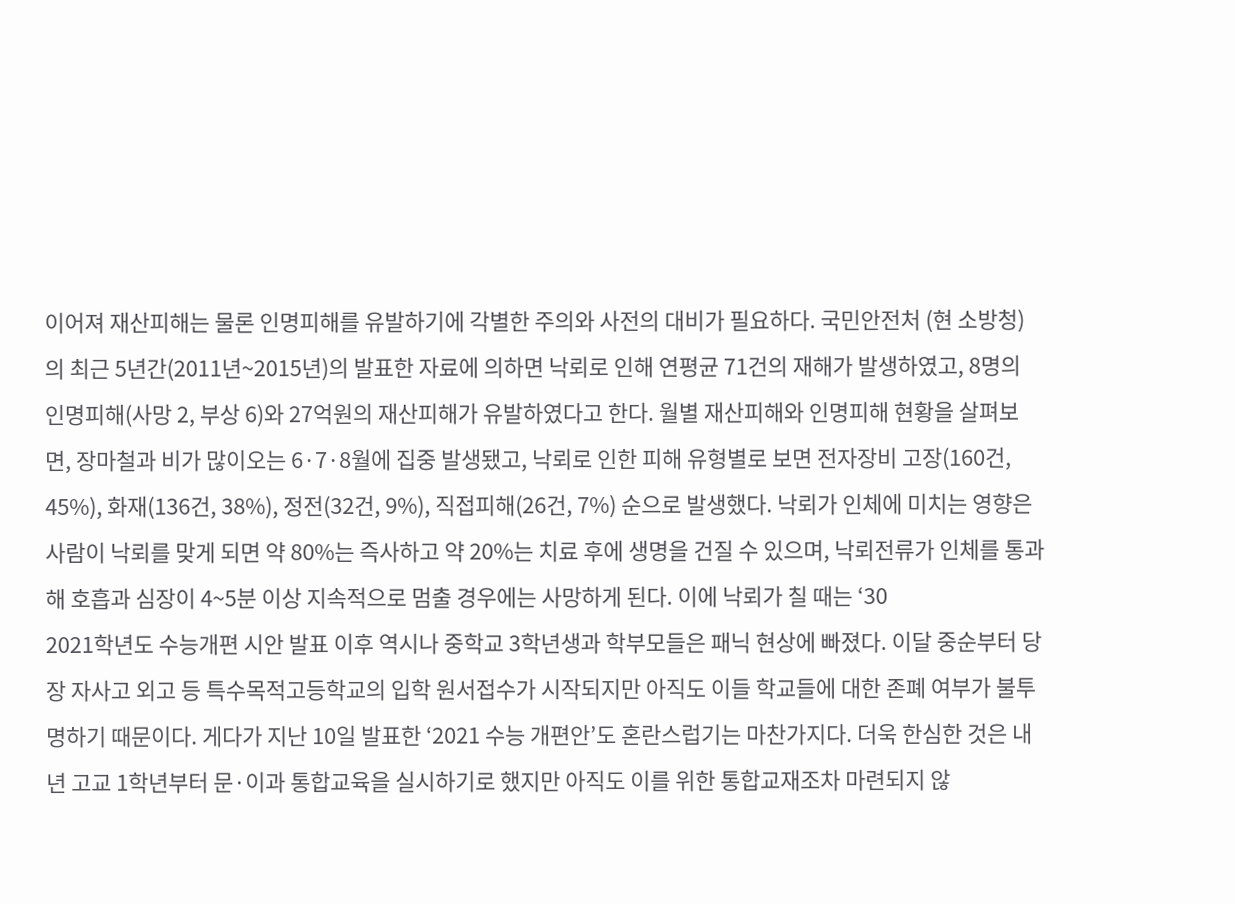이어져 재산피해는 물론 인명피해를 유발하기에 각별한 주의와 사전의 대비가 필요하다. 국민안전처 (현 소방청)의 최근 5년간(2011년~2015년)의 발표한 자료에 의하면 낙뢰로 인해 연평균 71건의 재해가 발생하였고, 8명의 인명피해(사망 2, 부상 6)와 27억원의 재산피해가 유발하였다고 한다. 월별 재산피해와 인명피해 현황을 살펴보면, 장마철과 비가 많이오는 6·7·8월에 집중 발생됐고, 낙뢰로 인한 피해 유형별로 보면 전자장비 고장(160건, 45%), 화재(136건, 38%), 정전(32건, 9%), 직접피해(26건, 7%) 순으로 발생했다. 낙뢰가 인체에 미치는 영향은 사람이 낙뢰를 맞게 되면 약 80%는 즉사하고 약 20%는 치료 후에 생명을 건질 수 있으며, 낙뢰전류가 인체를 통과해 호흡과 심장이 4~5분 이상 지속적으로 멈출 경우에는 사망하게 된다. 이에 낙뢰가 칠 때는 ‘30
2021학년도 수능개편 시안 발표 이후 역시나 중학교 3학년생과 학부모들은 패닉 현상에 빠졌다. 이달 중순부터 당장 자사고 외고 등 특수목적고등학교의 입학 원서접수가 시작되지만 아직도 이들 학교들에 대한 존폐 여부가 불투명하기 때문이다. 게다가 지난 10일 발표한 ‘2021 수능 개편안’도 혼란스럽기는 마찬가지다. 더욱 한심한 것은 내년 고교 1학년부터 문·이과 통합교육을 실시하기로 했지만 아직도 이를 위한 통합교재조차 마련되지 않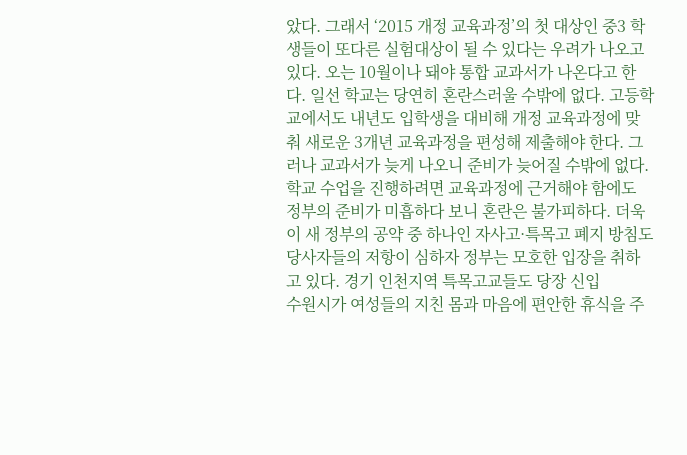았다. 그래서 ‘2015 개정 교육과정’의 첫 대상인 중3 학생들이 또다른 실험대상이 될 수 있다는 우려가 나오고 있다. 오는 10월이나 돼야 통합 교과서가 나온다고 한다. 일선 학교는 당연히 혼란스러울 수밖에 없다. 고등학교에서도 내년도 입학생을 대비해 개정 교육과정에 맞춰 새로운 3개년 교육과정을 편성해 제출해야 한다. 그러나 교과서가 늦게 나오니 준비가 늦어질 수밖에 없다. 학교 수업을 진행하려면 교육과정에 근거해야 함에도 정부의 준비가 미흡하다 보니 혼란은 불가피하다. 더욱이 새 정부의 공약 중 하나인 자사고·특목고 폐지 방침도 당사자들의 저항이 심하자 정부는 모호한 입장을 취하고 있다. 경기 인천지역 특목고교들도 당장 신입
수원시가 여성들의 지친 몸과 마음에 편안한 휴식을 주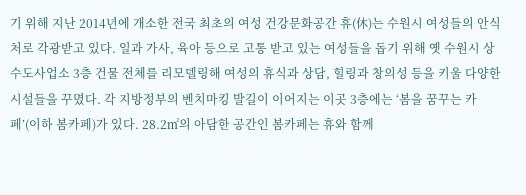기 위해 지난 2014년에 개소한 전국 최초의 여성 건강문화공간 휴(休)는 수원시 여성들의 안식처로 각광받고 있다. 일과 가사, 육아 등으로 고통 받고 있는 여성들을 돕기 위해 옛 수원시 상수도사업소 3층 건물 전체를 리모델링해 여성의 휴식과 상담, 힐링과 창의성 등을 키울 다양한 시설들을 꾸몄다. 각 지방정부의 벤치마킹 발길이 이어지는 이곳 3층에는 ‘봄을 꿈꾸는 카페’(이하 봄카페)가 있다. 28.2㎡의 아담한 공간인 봄카페는 휴와 함께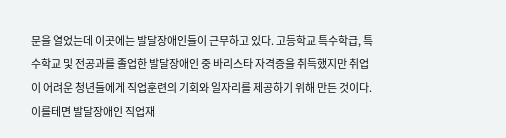문을 열었는데 이곳에는 발달장애인들이 근무하고 있다. 고등학교 특수학급, 특수학교 및 전공과를 졸업한 발달장애인 중 바리스타 자격증을 취득했지만 취업이 어려운 청년들에게 직업훈련의 기회와 일자리를 제공하기 위해 만든 것이다. 이를테면 발달장애인 직업재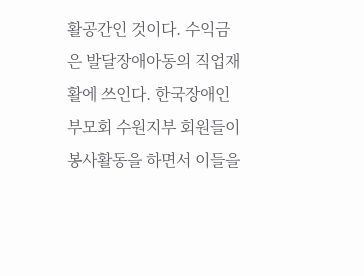활공간인 것이다. 수익금은 발달장애아동의 직업재활에 쓰인다. 한국장애인부모회 수원지부 회원들이 봉사활동을 하면서 이들을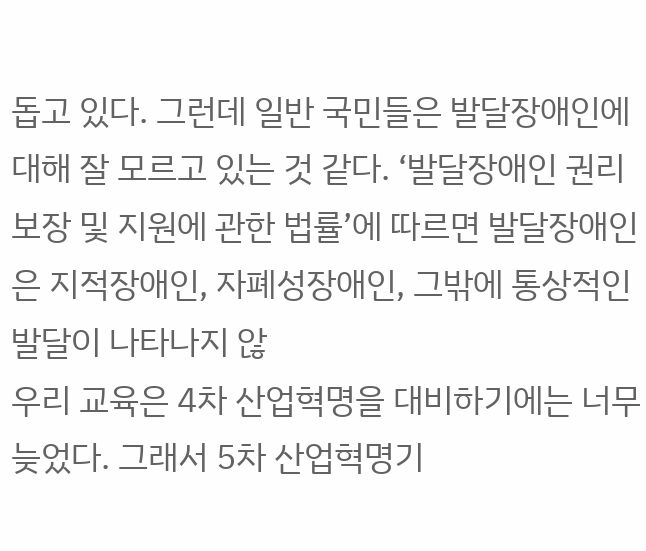돕고 있다. 그런데 일반 국민들은 발달장애인에 대해 잘 모르고 있는 것 같다. ‘발달장애인 권리보장 및 지원에 관한 법률’에 따르면 발달장애인은 지적장애인, 자폐성장애인, 그밖에 통상적인 발달이 나타나지 않
우리 교육은 4차 산업혁명을 대비하기에는 너무 늦었다. 그래서 5차 산업혁명기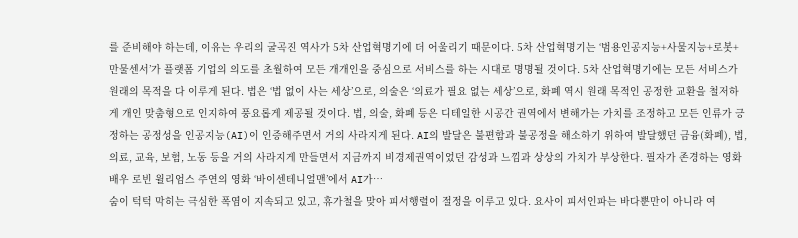를 준비해야 하는데, 이유는 우리의 굴곡진 역사가 5차 산업혁명기에 더 어울리기 때문이다. 5차 산업혁명기는 ‘범용인공지능+사물지능+로봇+만물센서’가 플랫폼 기업의 의도를 초월하여 모든 개개인을 중심으로 서비스를 하는 시대로 명명될 것이다. 5차 산업혁명기에는 모든 서비스가 원래의 목적을 다 이루게 된다. 법은 ‘법 없이 사는 세상’으로, 의술은 ‘의료가 필요 없는 세상’으로, 화폐 역시 원래 목적인 공정한 교환을 철저하게 개인 맞춤형으로 인지하여 풍요롭게 제공될 것이다. 법, 의술, 화폐 등은 디테일한 시공간 권역에서 변해가는 가치를 조정하고 모든 인류가 긍정하는 공정성을 인공지능(AI)이 인증해주면서 거의 사라지게 된다. AI의 발달은 불편함과 불공정을 해소하기 위하여 발달했던 금융(화폐), 법, 의료, 교육, 보험, 노동 등을 거의 사라지게 만들면서 지금까지 비경제권역이었던 감성과 느낌과 상상의 가치가 부상한다. 필자가 존경하는 영화배우 로빈 윌리엄스 주연의 영화 ‘바이센테니얼맨’에서 AI가…
숨이 턱턱 막히는 극심한 폭염이 지속되고 있고, 휴가철을 맞아 피서행렬이 절정을 이루고 있다. 요사이 피서인파는 바다뿐만이 아니라 여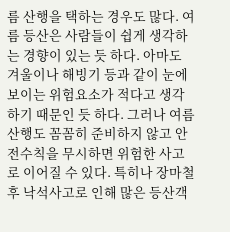름 산행을 택하는 경우도 많다. 여름 등산은 사람들이 쉽게 생각하는 경향이 있는 듯 하다. 아마도 겨울이나 해빙기 등과 같이 눈에 보이는 위험요소가 적다고 생각하기 때문인 듯 하다. 그러나 여름 산행도 꼼꼼히 준비하지 않고 안전수칙을 무시하면 위험한 사고로 이어질 수 있다. 특히나 장마철 후 낙석사고로 인해 많은 등산객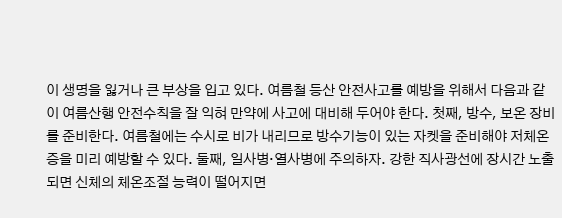이 생명을 잃거나 큰 부상을 입고 있다. 여름철 등산 안전사고를 예방을 위해서 다음과 같이 여름산행 안전수칙을 잘 익혀 만약에 사고에 대비해 두어야 한다. 첫째, 방수, 보온 장비를 준비한다. 여름철에는 수시로 비가 내리므로 방수기능이 있는 자켓을 준비해야 저체온증을 미리 예방할 수 있다. 둘째, 일사병·열사병에 주의하자. 강한 직사광선에 장시간 노출되면 신체의 체온조절 능력이 떨어지면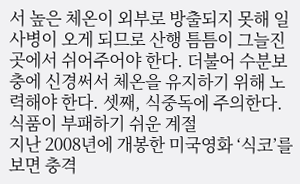서 높은 체온이 외부로 방출되지 못해 일사병이 오게 되므로 산행 틈틈이 그늘진 곳에서 쉬어주어야 한다. 더불어 수분보충에 신경써서 체온을 유지하기 위해 노력해야 한다. 셋째, 식중독에 주의한다. 식품이 부패하기 쉬운 계절
지난 2008년에 개봉한 미국영화 ‘식코’를 보면 충격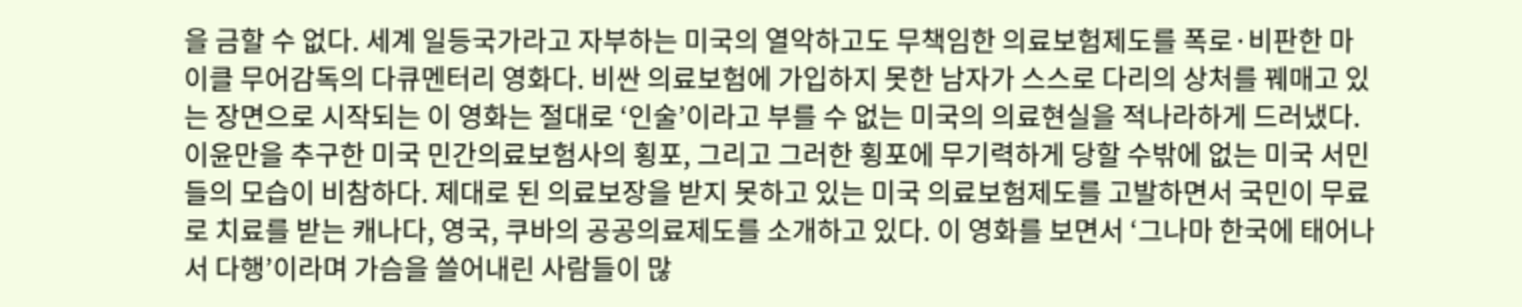을 금할 수 없다. 세계 일등국가라고 자부하는 미국의 열악하고도 무책임한 의료보험제도를 폭로·비판한 마이클 무어감독의 다큐멘터리 영화다. 비싼 의료보험에 가입하지 못한 남자가 스스로 다리의 상처를 꿰매고 있는 장면으로 시작되는 이 영화는 절대로 ‘인술’이라고 부를 수 없는 미국의 의료현실을 적나라하게 드러냈다. 이윤만을 추구한 미국 민간의료보험사의 횡포, 그리고 그러한 횡포에 무기력하게 당할 수밖에 없는 미국 서민들의 모습이 비참하다. 제대로 된 의료보장을 받지 못하고 있는 미국 의료보험제도를 고발하면서 국민이 무료로 치료를 받는 캐나다, 영국, 쿠바의 공공의료제도를 소개하고 있다. 이 영화를 보면서 ‘그나마 한국에 태어나서 다행’이라며 가슴을 쓸어내린 사람들이 많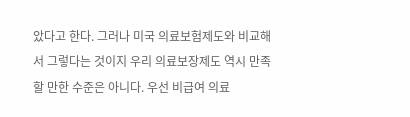았다고 한다. 그러나 미국 의료보험제도와 비교해서 그렇다는 것이지 우리 의료보장제도 역시 만족할 만한 수준은 아니다. 우선 비급여 의료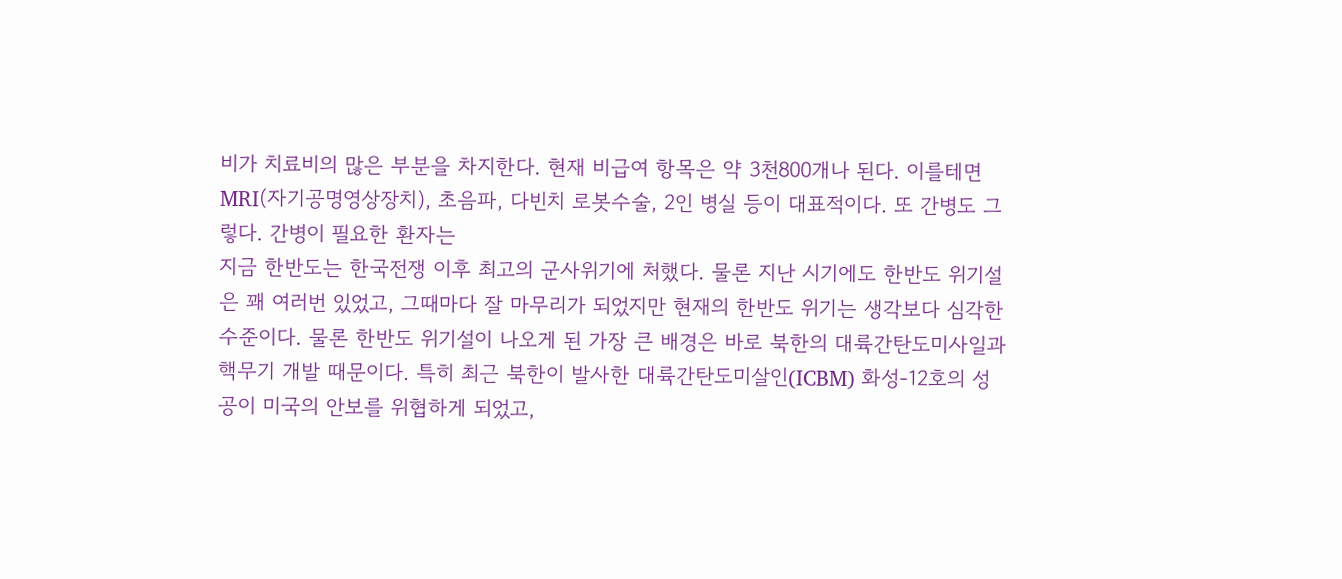비가 치료비의 많은 부분을 차지한다. 현재 비급여 항목은 약 3천800개나 된다. 이를테면 MRI(자기공명영상장치), 초음파, 다빈치 로봇수술, 2인 병실 등이 대표적이다. 또 간병도 그렇다. 간병이 필요한 환자는
지금 한반도는 한국전쟁 이후 최고의 군사위기에 처했다. 물론 지난 시기에도 한반도 위기설은 꽤 여러번 있었고, 그때마다 잘 마무리가 되었지만 현재의 한반도 위기는 생각보다 심각한 수준이다. 물론 한반도 위기설이 나오게 된 가장 큰 배경은 바로 북한의 대륙간탄도미사일과 핵무기 개발 때문이다. 특히 최근 북한이 발사한 대륙간탄도미살인(ICBM) 화성-12호의 성공이 미국의 안보를 위협하게 되었고,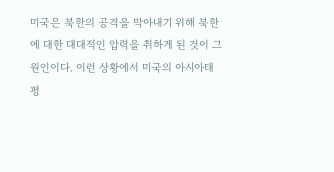미국은 북한의 공격을 막아내기 위해 북한에 대한 대대적인 압력을 취하게 된 것이 그 원인이다. 이런 상황에서 미국의 아시아태평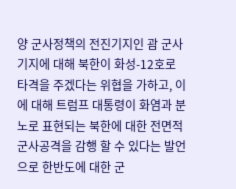양 군사정책의 전진기지인 괌 군사기지에 대해 북한이 화성-12호로 타격을 주겠다는 위협을 가하고, 이에 대해 트럼프 대통령이 화염과 분노로 표현되는 북한에 대한 전면적 군사공격을 감행 할 수 있다는 발언으로 한반도에 대한 군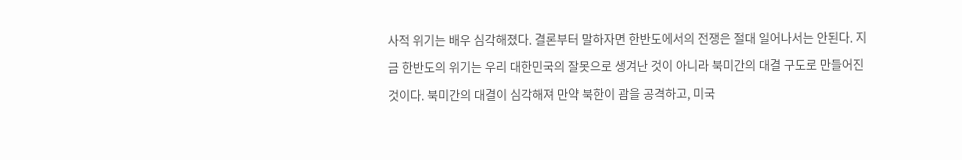사적 위기는 배우 심각해졌다. 결론부터 말하자면 한반도에서의 전쟁은 절대 일어나서는 안된다. 지금 한반도의 위기는 우리 대한민국의 잘못으로 생겨난 것이 아니라 북미간의 대결 구도로 만들어진 것이다. 북미간의 대결이 심각해져 만약 북한이 괌을 공격하고, 미국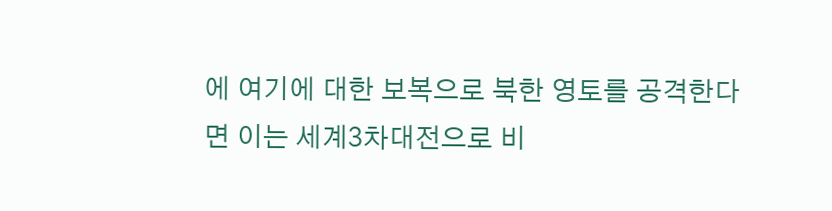에 여기에 대한 보복으로 북한 영토를 공격한다면 이는 세계3차대전으로 비